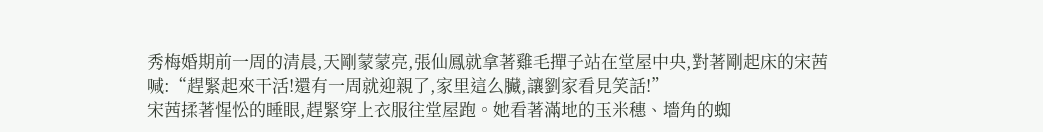秀梅婚期前一周的清晨,天剛蒙蒙亮,張仙鳳就拿著雞毛撣子站在堂屋中央,對著剛起床的宋茜喊:“趕緊起來干活!還有一周就迎親了,家里這么臟,讓劉家看見笑話!”
宋茜揉著惺忪的睡眼,趕緊穿上衣服往堂屋跑。她看著滿地的玉米穗、墻角的蜘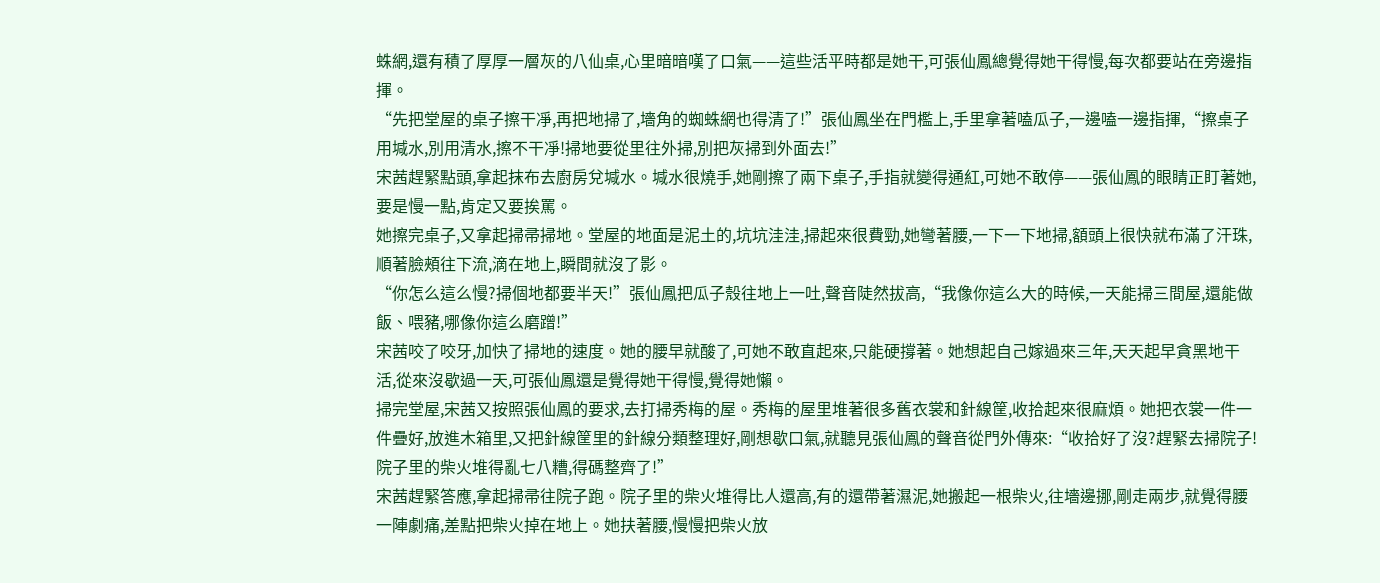蛛網,還有積了厚厚一層灰的八仙桌,心里暗暗嘆了口氣——這些活平時都是她干,可張仙鳳總覺得她干得慢,每次都要站在旁邊指揮。
“先把堂屋的桌子擦干凈,再把地掃了,墻角的蜘蛛網也得清了!”張仙鳳坐在門檻上,手里拿著嗑瓜子,一邊嗑一邊指揮,“擦桌子用堿水,別用清水,擦不干凈!掃地要從里往外掃,別把灰掃到外面去!”
宋茜趕緊點頭,拿起抹布去廚房兌堿水。堿水很燒手,她剛擦了兩下桌子,手指就變得通紅,可她不敢停——張仙鳳的眼睛正盯著她,要是慢一點,肯定又要挨罵。
她擦完桌子,又拿起掃帚掃地。堂屋的地面是泥土的,坑坑洼洼,掃起來很費勁,她彎著腰,一下一下地掃,額頭上很快就布滿了汗珠,順著臉頰往下流,滴在地上,瞬間就沒了影。
“你怎么這么慢?掃個地都要半天!”張仙鳳把瓜子殼往地上一吐,聲音陡然拔高,“我像你這么大的時候,一天能掃三間屋,還能做飯、喂豬,哪像你這么磨蹭!”
宋茜咬了咬牙,加快了掃地的速度。她的腰早就酸了,可她不敢直起來,只能硬撐著。她想起自己嫁過來三年,天天起早貪黑地干活,從來沒歇過一天,可張仙鳳還是覺得她干得慢,覺得她懶。
掃完堂屋,宋茜又按照張仙鳳的要求,去打掃秀梅的屋。秀梅的屋里堆著很多舊衣裳和針線筐,收拾起來很麻煩。她把衣裳一件一件疊好,放進木箱里,又把針線筐里的針線分類整理好,剛想歇口氣,就聽見張仙鳳的聲音從門外傳來:“收拾好了沒?趕緊去掃院子!院子里的柴火堆得亂七八糟,得碼整齊了!”
宋茜趕緊答應,拿起掃帚往院子跑。院子里的柴火堆得比人還高,有的還帶著濕泥,她搬起一根柴火,往墻邊挪,剛走兩步,就覺得腰一陣劇痛,差點把柴火掉在地上。她扶著腰,慢慢把柴火放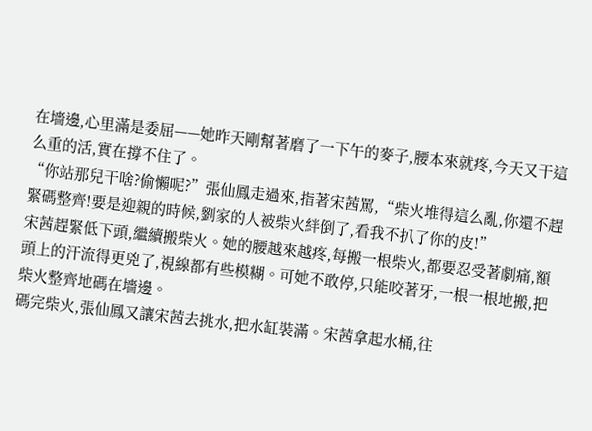在墻邊,心里滿是委屈——她昨天剛幫著磨了一下午的麥子,腰本來就疼,今天又干這么重的活,實在撐不住了。
“你站那兒干啥?偷懶呢?”張仙鳳走過來,指著宋茜罵,“柴火堆得這么亂,你還不趕緊碼整齊!要是迎親的時候,劉家的人被柴火絆倒了,看我不扒了你的皮!”
宋茜趕緊低下頭,繼續搬柴火。她的腰越來越疼,每搬一根柴火,都要忍受著劇痛,額頭上的汗流得更兇了,視線都有些模糊。可她不敢停,只能咬著牙,一根一根地搬,把柴火整齊地碼在墻邊。
碼完柴火,張仙鳳又讓宋茜去挑水,把水缸裝滿。宋茜拿起水桶,往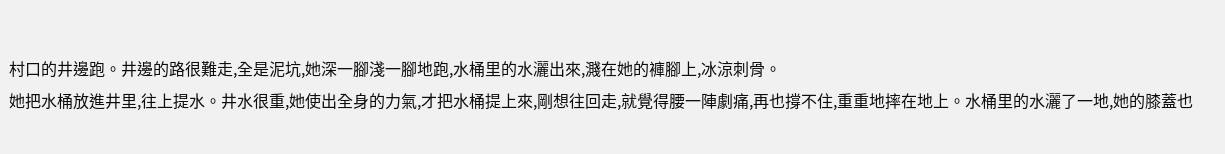村口的井邊跑。井邊的路很難走,全是泥坑,她深一腳淺一腳地跑,水桶里的水灑出來,濺在她的褲腳上,冰涼刺骨。
她把水桶放進井里,往上提水。井水很重,她使出全身的力氣,才把水桶提上來,剛想往回走,就覺得腰一陣劇痛,再也撐不住,重重地摔在地上。水桶里的水灑了一地,她的膝蓋也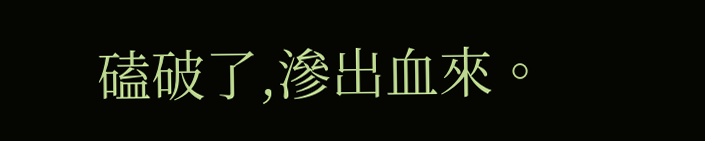磕破了,滲出血來。